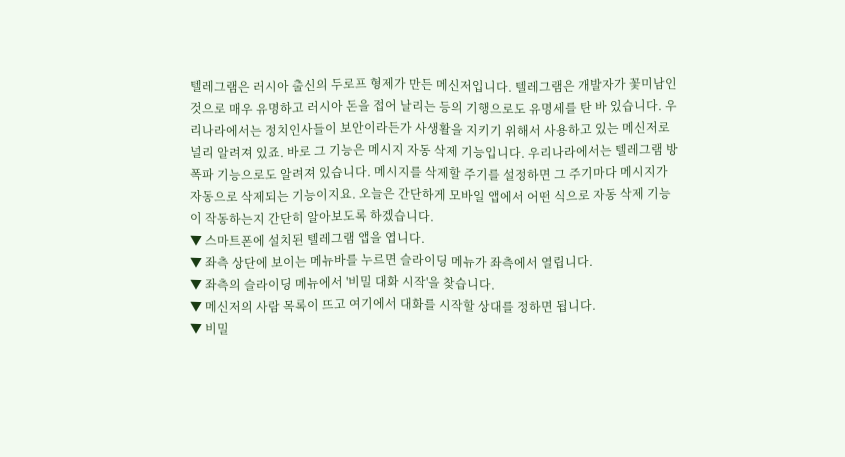텔레그램은 러시아 출신의 두로프 형제가 만든 메신저입니다. 텔레그램은 개발자가 꽃미남인 것으로 매우 유명하고 러시아 돈을 접어 날리는 등의 기행으로도 유명세를 탄 바 있습니다. 우리나라에서는 정치인사들이 보안이라든가 사생활을 지키기 위해서 사용하고 있는 메신저로 널리 알려져 있죠. 바로 그 기능은 메시지 자동 삭제 기능입니다. 우리나라에서는 텔레그램 방 폭파 기능으로도 알려져 있습니다. 메시지를 삭제할 주기를 설정하면 그 주기마다 메시지가 자동으로 삭제되는 기능이지요. 오늘은 간단하게 모바일 앱에서 어떤 식으로 자동 삭제 기능이 작동하는지 간단히 알아보도록 하겠습니다.
▼ 스마트폰에 설치된 텔레그램 앱을 엽니다.
▼ 좌측 상단에 보이는 메뉴바를 누르면 슬라이딩 메뉴가 좌측에서 열립니다.
▼ 좌측의 슬라이딩 메뉴에서 '비밀 대화 시작'을 찾습니다.
▼ 메신저의 사람 목록이 뜨고 여기에서 대화를 시작할 상대를 정하면 됩니다.
▼ 비밀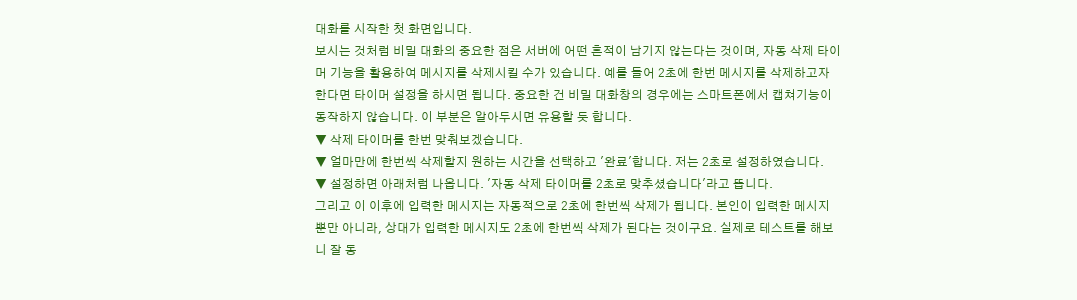대화를 시작한 첫 화면입니다.
보시는 것처럼 비밀 대화의 중요한 점은 서버에 어떤 흔적이 남기지 않는다는 것이며, 자동 삭제 타이머 기능을 활용하여 메시지를 삭제시킬 수가 있습니다. 예를 들어 2초에 한번 메시지를 삭제하고자 한다면 타이머 설정을 하시면 됩니다. 중요한 건 비밀 대화창의 경우에는 스마트폰에서 캡쳐기능이 동작하지 않습니다. 이 부분은 알아두시면 유용할 듯 합니다.
▼ 삭제 타이머를 한번 맞춰보겠습니다.
▼ 얼마만에 한번씩 삭제할지 원하는 시간을 선택하고 '완료'합니다. 저는 2초로 설정하였습니다.
▼ 설정하면 아래처럼 나옵니다. '자동 삭제 타이머를 2초로 맞추셨습니다'라고 뜹니다.
그리고 이 이후에 입력한 메시지는 자동적으로 2초에 한번씩 삭제가 됩니다. 본인이 입력한 메시지 뿐만 아니라, 상대가 입력한 메시지도 2초에 한번씩 삭제가 된다는 것이구요. 실제로 테스트를 해보니 잘 동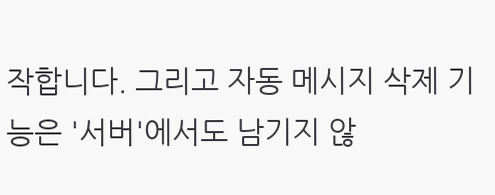작합니다. 그리고 자동 메시지 삭제 기능은 '서버'에서도 남기지 않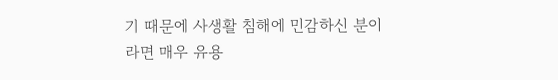기 때문에 사생활 침해에 민감하신 분이라면 매우 유용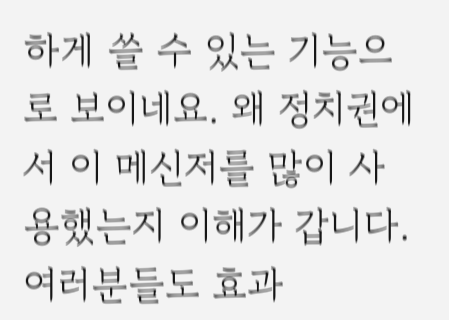하게 쓸 수 있는 기능으로 보이네요. 왜 정치권에서 이 메신저를 많이 사용했는지 이해가 갑니다. 여러분들도 효과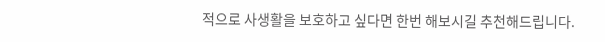적으로 사생활을 보호하고 싶다면 한번 해보시길 추천해드립니다.